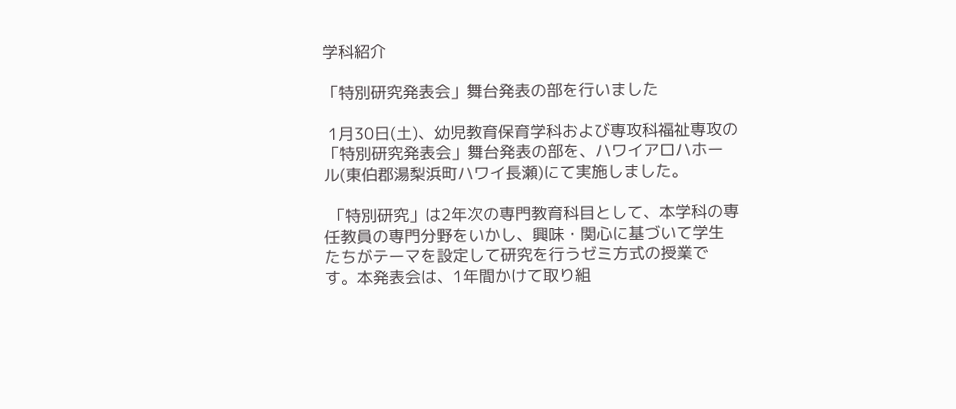学科紹介

「特別研究発表会」舞台発表の部を行いました

 1月30日(土)、幼児教育保育学科および専攻科福祉専攻の「特別研究発表会」舞台発表の部を、ハワイアロハホール(東伯郡湯梨浜町ハワイ長瀬)にて実施しました。

 「特別研究」は2年次の専門教育科目として、本学科の専任教員の専門分野をいかし、興味・関心に基づいて学生たちがテーマを設定して研究を行うゼミ方式の授業です。本発表会は、1年間かけて取り組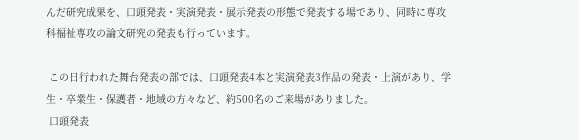んだ研究成果を、口頭発表・実演発表・展示発表の形態で発表する場であり、同時に専攻科福祉専攻の論文研究の発表も行っています。

 この日行われた舞台発表の部では、口頭発表4本と実演発表3作品の発表・上演があり、学生・卒業生・保護者・地域の方々など、約500名のご来場がありました。
 口頭発表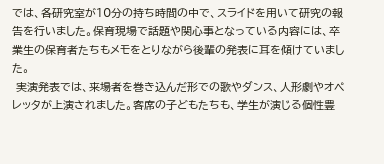では、各研究室が10分の持ち時間の中で、スライドを用いて研究の報告を行いました。保育現場で話題や関心事となっている内容には、卒業生の保育者たちもメモをとりながら後輩の発表に耳を傾けていました。
 実演発表では、来場者を巻き込んだ形での歌やダンス、人形劇やオペレッタが上演されました。客席の子どもたちも、学生が演じる個性豊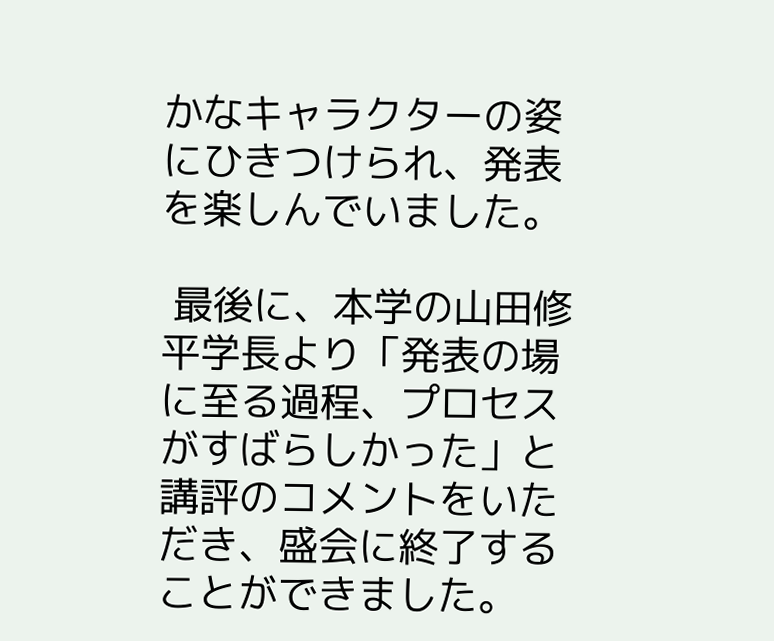かなキャラクターの姿にひきつけられ、発表を楽しんでいました。

 最後に、本学の山田修平学長より「発表の場に至る過程、プロセスがすばらしかった」と講評のコメントをいただき、盛会に終了することができました。